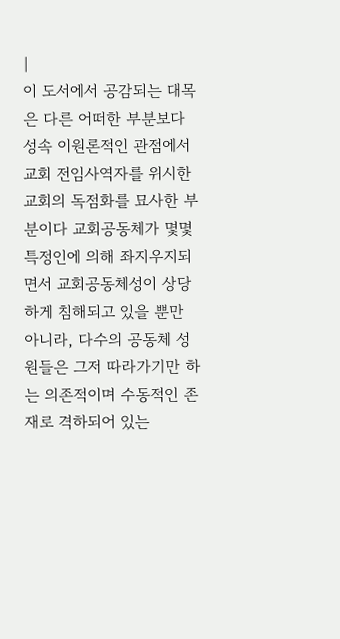|
이 도서에서 공감되는 대목은 다른 어떠한 부분보다 성속 이원론적인 관점에서 교회 전임사역자를 위시한 교회의 독점화를 묘사한 부분이다 교회공동체가 몇몇 특정인에 의해 좌지우지되면서 교회공동체성이 상당하게 침해되고 있을 뿐만 아니라, 다수의 공동체 성원들은 그저 따라가기만 하는 의존적이며 수동적인 존재로 격하되어 있는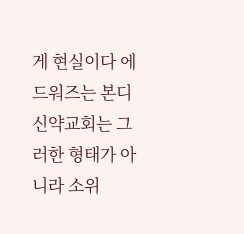게 현실이다 에드워즈는 본디 신약교회는 그러한 형태가 아니라 소위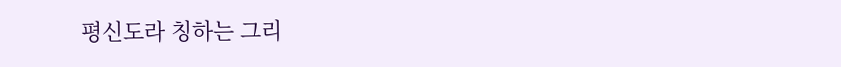평신도라 칭하는 그리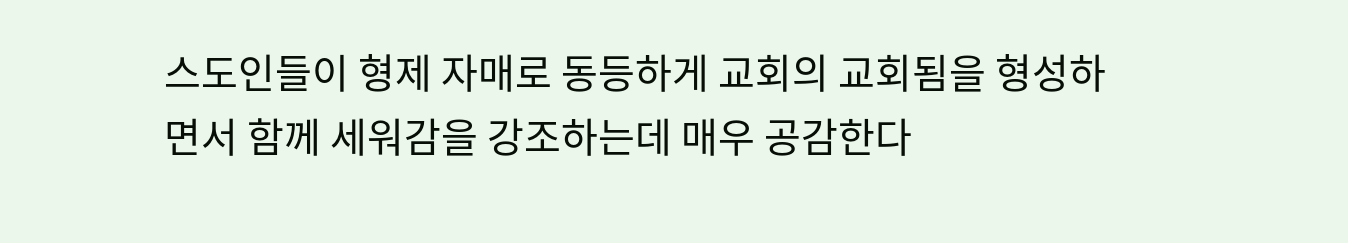스도인들이 형제 자매로 동등하게 교회의 교회됨을 형성하면서 함께 세워감을 강조하는데 매우 공감한다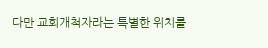다만 교회개척자라는 특별한 위치를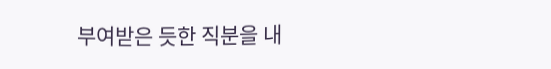부여받은 듯한 직분을 내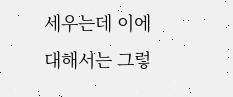세우는데 이에 대해서는 그렇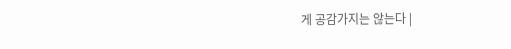게 공감가지는 않는다 |